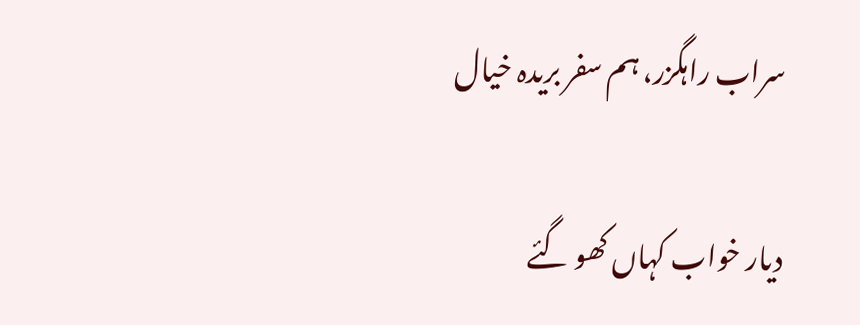سراب راہگزر، ہم سفر بریدہ خیال

دیار خواب کہاں کھو گئے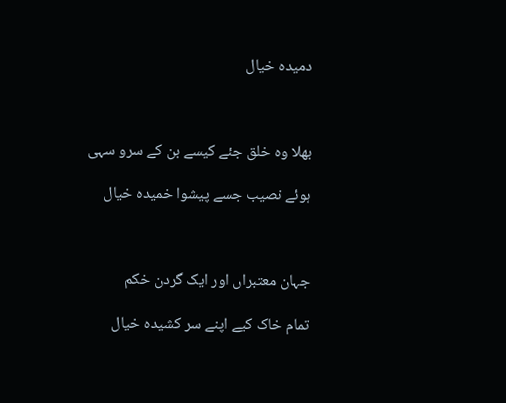دمیدہ خیال



بھلا وہ خلق جئے کیسے بن کے سرو سہی

ہوئے نصیب جسے پیشوا خمیدہ خیال



جہان معتبراں اور ایک گردن خکم

تمام خاک کیے اپنے سر کشیدہ خیال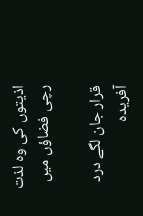اذیتوں کی وہ لذت رچی فضاؤں میں

قرار جان لگے درد آفریدہ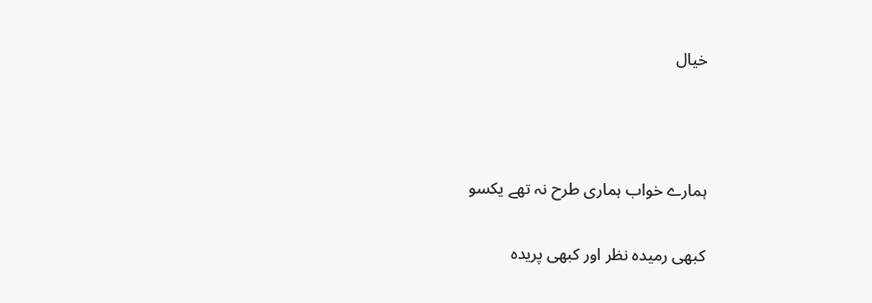خیال



ہمارے خواب ہماری طرح نہ تھے یکسو

کبھی رمیدہ نظر اور کبھی پریدہ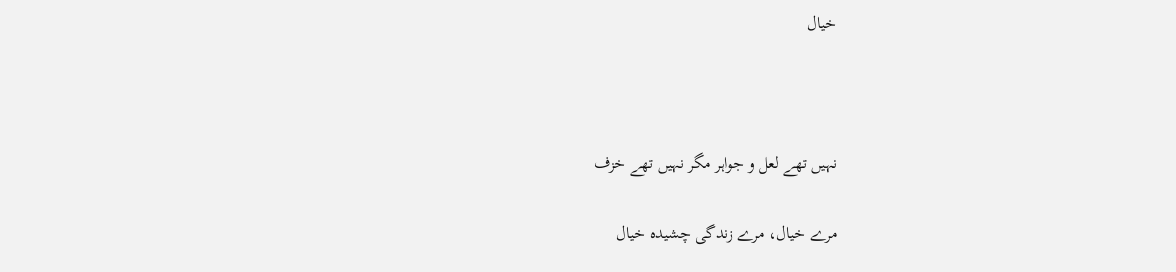خیال



نہیں تھے لعل و جواہر مگر نہیں تھے خزف

مرے خیال، مرے زندگی چشیدہ خیال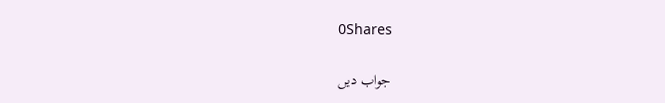0Shares

جواب دیں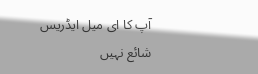آپ کا ای میل ایڈریس شائع نہیں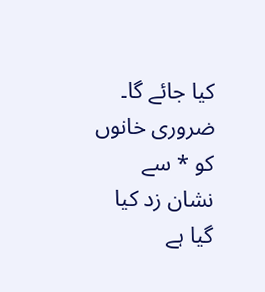کیا جائے گا۔ ضروری خانوں کو * سے نشان زد کیا گیا ہے